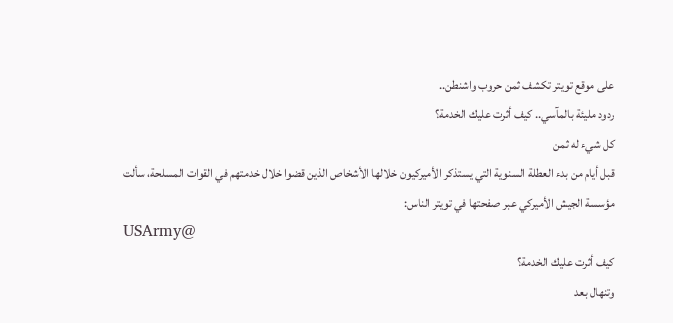على موقع تويتر تكشف ثمن حروب واشنطن..
ردود مليئة بالمآسي.. كيف أثرت عليك الخدمة؟
كل شيء له ثمن
قبل أيام من بدء العطلة السنوية التي يستذكر الأميركيون خلالها الأشخاص الذين قضوا خلال خدمتهم في القوات المسلحة، سألت مؤسسة الجيش الأميركي عبر صفحتها في تويتر الناس:
USArmy@
كيف أثرت عليك الخدمة؟
وتنهال بعد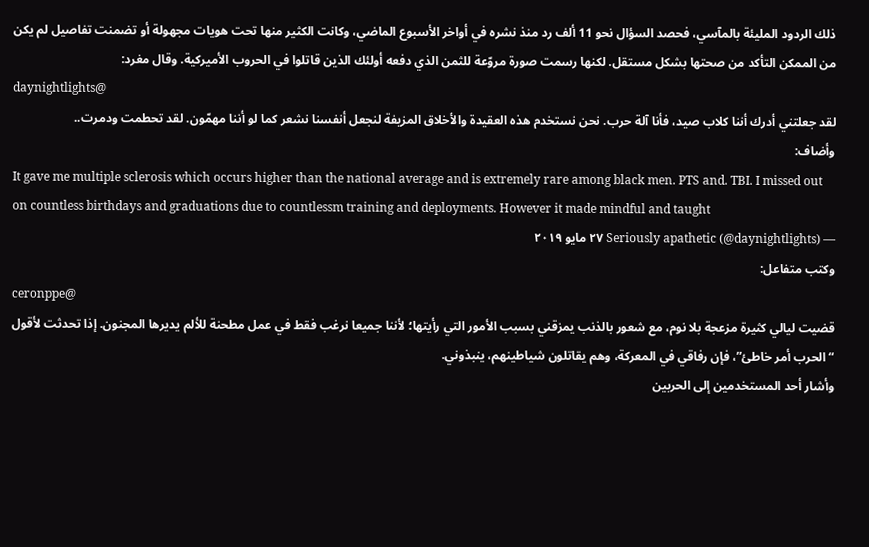ذلك الردود المليئة بالمآسي، فحصد السؤال نحو 11 ألف رد منذ نشره في أواخر الأسبوع الماضي، وكانت الكثير منها تحت هويات مجهولة أو تضمنت تفاصيل لم يكن من الممكن التأكد من صحتها بشكل مستقل. لكنها رسمت صورة مروّعة للثمن الذي دفعه أولئك الذين قاتلوا في الحروب الأميركية. وقال مغرد:
daynightlights@
لقد جعلتني أدرك أننا كلاب صيد، فأنا آلة حرب. نحن نستخدم هذه العقيدة والأخلاق المزيفة لنجعل أنفسنا نشعر كما لو أننا مهمّون. لقد تحطمت ودمرت..
وأضاف:
It gave me multiple sclerosis which occurs higher than the national average and is extremely rare among black men. PTS and. TBI. I missed out on countless birthdays and graduations due to countlessm training and deployments. However it made mindful and taught
— Seriously apathetic (@daynightlights) ٢٧ مايو ٢٠١٩
وكتب متفاعل:
ceronppe@
قضيت ليالي كثيرة مزعجة بلا نوم، مع شعور بالذنب يمزقني بسبب الأمور التي رأيتها؛ لأننا جميعا نرغب فقط في عمل مطحنة للألم يديرها المجنون. إذا تحدثت لأقول “الحرب أمر خاطئ”، فإن رفاقي في المعركة، وهم يقاتلون شياطينهم، ينبذوني.
وأشار أحد المستخدمين إلى الحربين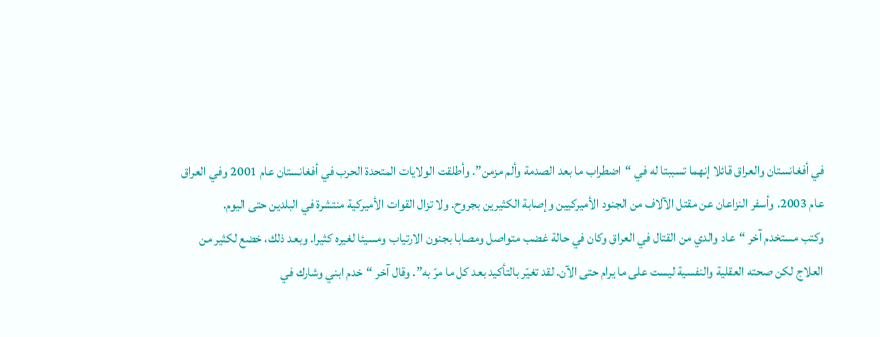في أفغانستان والعراق قائلا إنهما تسببتا له في “اضطراب ما بعد الصدمة وألم مزمن”. وأطلقت الولايات المتحدة الحرب في أفغانستان عام 2001 وفي العراق عام 2003. وأسفر النزاعان عن مقتل الآلاف من الجنود الأميركيين وإصابة الكثيرين بجروح. ولا تزال القوات الأميركية منتشرة في البلدين حتى اليوم.
وكتب مستخدم آخر “عاد والدي من القتال في العراق وكان في حالة غضب متواصل ومصابا بجنون الارتياب ومسيئا لغيره كثيرا. وبعد ذلك، خضع لكثير من العلاج لكن صحته العقلية والنفسية ليست على ما يرام حتى الآن. لقد تغيّر بالتأكيد بعد كل ما مرّ به”. وقال آخر “خدم ابني وشارك في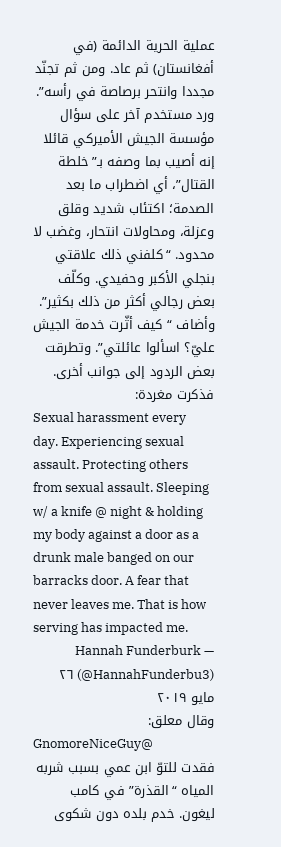عملية الحرية الدائمة (في أفغانستان) ثم عاد. ومن ثم تجنّد مجددا وانتحر برصاصة في رأسه”.
ورد مستخدم آخر على سؤال مؤسسة الجيش الأميركي قائلا إنه أصيب بما وصفه بـ”خلطة القتال”، أي اضطراب ما بعد الصدمة؛ اكتئاب شديد وقلق وعزلة، ومحاولات انتحار، وغضب لا محدود. “كلفني ذلك علاقتي بنجلي الأكبر وحفيدي. وكلّف بعض رجالي أكثر من ذلك بكثير”. وأضاف “كيف أثّرت خدمة الجيش عليّ؟ اسألوا عائلتي”. وتطرقت بعض الردود إلى جوانب أخرى. فذكرت مغردة:
Sexual harassment every day. Experiencing sexual assault. Protecting others from sexual assault. Sleeping w/ a knife @ night & holding my body against a door as a drunk male banged on our barracks door. A fear that never leaves me. That is how serving has impacted me.
— Hannah Funderburk (@HannahFunderbu3) ٢٦ مايو ٢٠١٩
وقال معلق:
GnomoreNiceGuy@
فقدت للتوّ ابن عمي بسبب شربه المياه “القذرة” في كامب ليغون. خدم بلده دون شكوى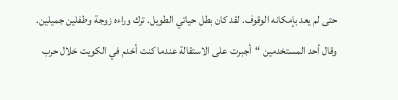حتى لم يعد بإمكانه الوقوف. لقد كان بطل حياتي الطويل. ترك وراءه زوجة وطفلين جميلين.
وقال أحد المستخدمين “أجبرت على الاستقالة عندما كنت أخدم في الكويت خلال حرب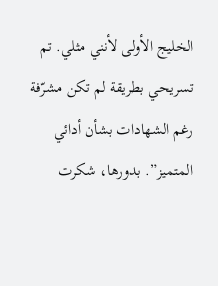الخليج الأولى لأنني مثلي. تم تسريحي بطريقة لم تكن مشرّفة رغم الشهادات بشأن أدائي المتميز”. بدورها، شكرت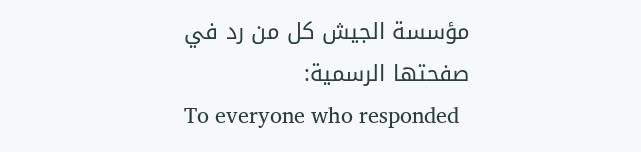مؤسسة الجيش كل من رد في صفحتها الرسمية:
To everyone who responded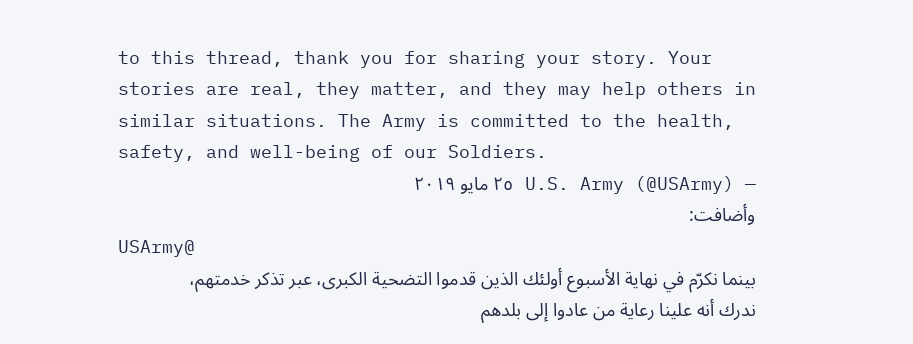to this thread, thank you for sharing your story. Your stories are real, they matter, and they may help others in similar situations. The Army is committed to the health, safety, and well-being of our Soldiers.
— U.S. Army (@USArmy) ٢٥ مايو ٢٠١٩
وأضافت:
USArmy@
بينما نكرّم في نهاية الأسبوع أولئك الذين قدموا التضحية الكبرى، عبر تذكر خدمتهم، ندرك أنه علينا رعاية من عادوا إلى بلدهم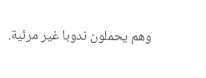وهم يحملون ندوبا غير مرئية.